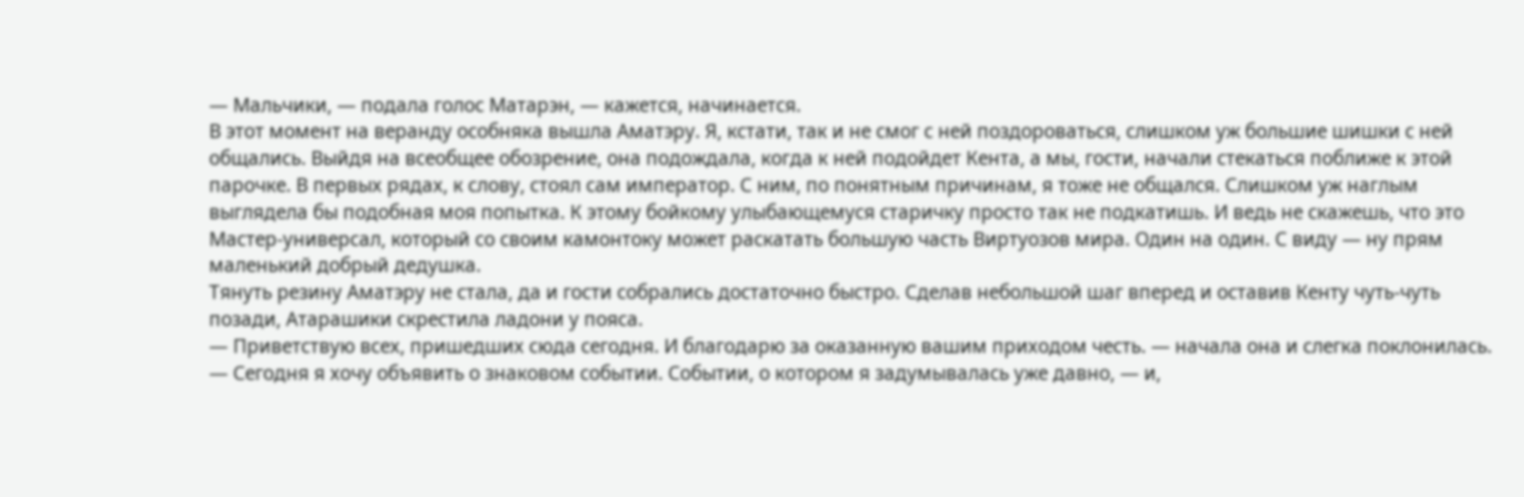— Мальчики, — подала голос Матарэн, — кажется, начинается.
В этот момент на веранду особняка вышла Аматэру. Я, кстати, так и не смог с ней поздороваться, слишком уж большие шишки с ней общались. Выйдя на всеобщее обозрение, она подождала, когда к ней подойдет Кента, а мы, гости, начали стекаться поближе к этой парочке. В первых рядах, к слову, стоял сам император. С ним, по понятным причинам, я тоже не общался. Слишком уж наглым выглядела бы подобная моя попытка. К этому бойкому улыбающемуся старичку просто так не подкатишь. И ведь не скажешь, что это Мастер-универсал, который со своим камонтоку может раскатать большую часть Виртуозов мира. Один на один. С виду — ну прям маленький добрый дедушка.
Тянуть резину Аматэру не стала, да и гости собрались достаточно быстро. Сделав небольшой шаг вперед и оставив Кенту чуть-чуть позади, Атарашики скрестила ладони у пояса.
— Приветствую всех, пришедших сюда сегодня. И благодарю за оказанную вашим приходом честь. — начала она и слегка поклонилась. — Сегодня я хочу объявить о знаковом событии. Событии, о котором я задумывалась уже давно, — и,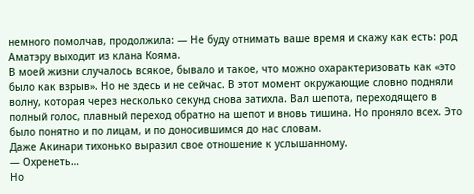немного помолчав, продолжила: — Не буду отнимать ваше время и скажу как есть: род Аматэру выходит из клана Кояма.
В моей жизни случалось всякое, бывало и такое, что можно охарактеризовать как «это было как взрыв». Но не здесь и не сейчас. В этот момент окружающие словно подняли волну, которая через несколько секунд снова затихла. Вал шепота, переходящего в полный голос, плавный переход обратно на шепот и вновь тишина. Но проняло всех. Это было понятно и по лицам, и по доносившимся до нас словам.
Даже Акинари тихонько выразил свое отношение к услышанному.
— Охренеть…
Но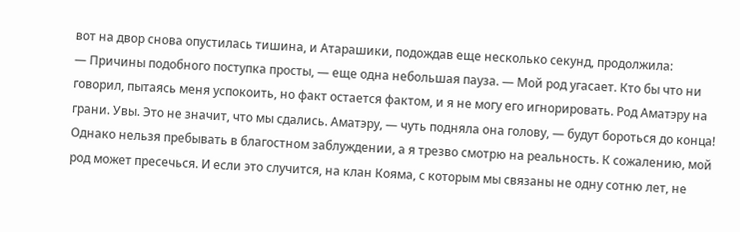вот на двор снова опустилась тишина, и Атарашики, подождав еще несколько секунд, продолжила:
— Причины подобного поступка просты, — еще одна небольшая пауза. — Мой род угасает. Кто бы что ни говорил, пытаясь меня успокоить, но факт остается фактом, и я не могу его игнорировать. Род Аматэру на грани. Увы. Это не значит, что мы сдались. Аматэру, — чуть подняла она голову, — будут бороться до конца! Однако нельзя пребывать в благостном заблуждении, а я трезво смотрю на реальность. К сожалению, мой род может пресечься. И если это случится, на клан Кояма, с которым мы связаны не одну сотню лет, не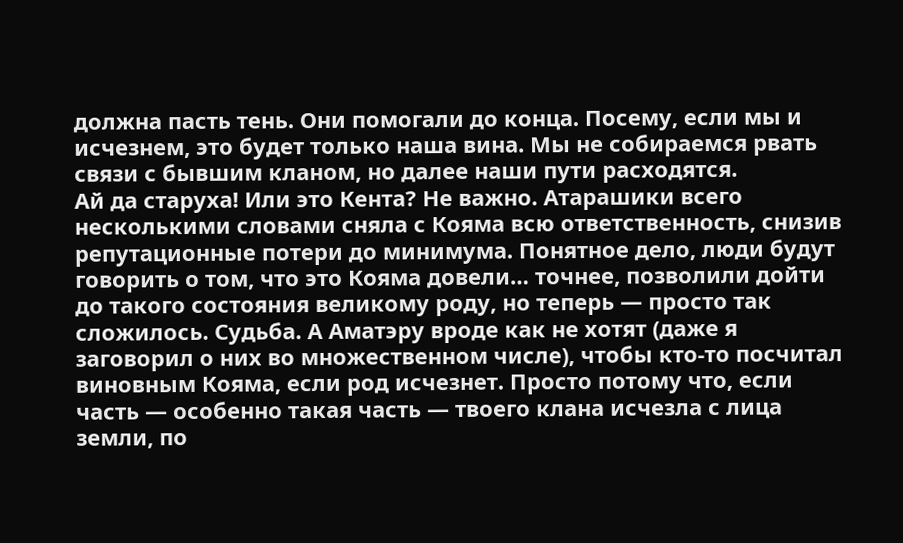должна пасть тень. Они помогали до конца. Посему, если мы и исчезнем, это будет только наша вина. Мы не собираемся рвать связи с бывшим кланом, но далее наши пути расходятся.
Ай да старуха! Или это Кента? Не важно. Атарашики всего несколькими словами сняла с Кояма всю ответственность, снизив репутационные потери до минимума. Понятное дело, люди будут говорить о том, что это Кояма довели… точнее, позволили дойти до такого состояния великому роду, но теперь — просто так сложилось. Судьба. А Аматэру вроде как не хотят (даже я заговорил о них во множественном числе), чтобы кто-то посчитал виновным Кояма, если род исчезнет. Просто потому что, если часть — особенно такая часть — твоего клана исчезла с лица земли, по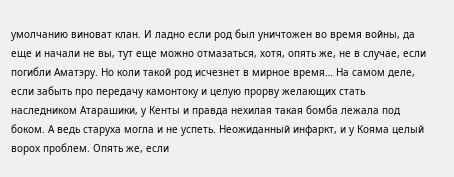умолчанию виноват клан. И ладно если род был уничтожен во время войны, да еще и начали не вы, тут еще можно отмазаться, хотя, опять же, не в случае, если погибли Аматэру. Но коли такой род исчезнет в мирное время… На самом деле, если забыть про передачу камонтоку и целую прорву желающих стать наследником Атарашики, у Кенты и правда нехилая такая бомба лежала под боком. А ведь старуха могла и не успеть. Неожиданный инфаркт, и у Кояма целый ворох проблем. Опять же, если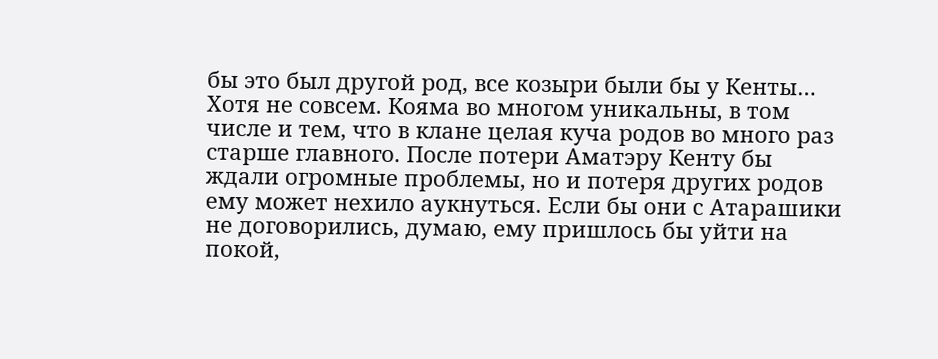бы это был другой род, все козыри были бы у Кенты… Хотя не совсем. Кояма во многом уникальны, в том числе и тем, что в клане целая куча родов во много раз старше главного. После потери Аматэру Кенту бы ждали огромные проблемы, но и потеря других родов ему может нехило аукнуться. Если бы они с Атарашики не договорились, думаю, ему пришлось бы уйти на покой,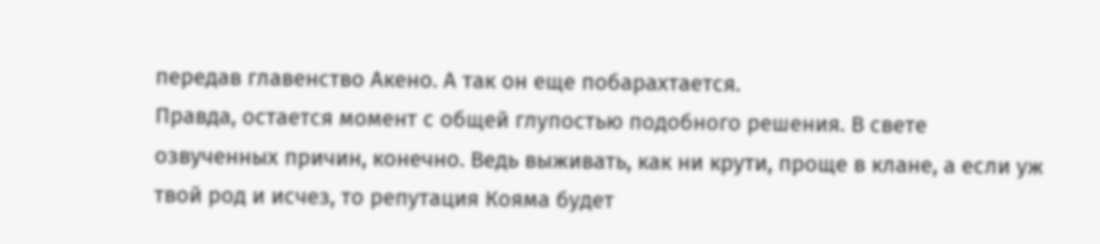передав главенство Акено. А так он еще побарахтается.
Правда, остается момент с общей глупостью подобного решения. В свете озвученных причин, конечно. Ведь выживать, как ни крути, проще в клане, а если уж твой род и исчез, то репутация Кояма будет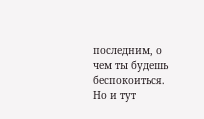последним, о чем ты будешь беспокоиться. Но и тут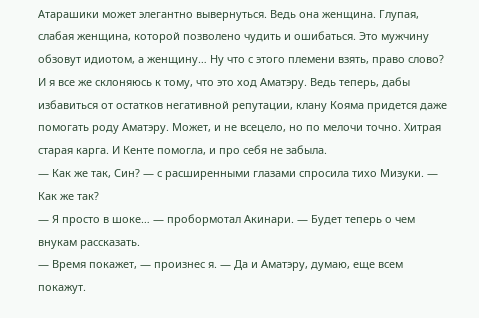Атарашики может элегантно вывернуться. Ведь она женщина. Глупая, слабая женщина, которой позволено чудить и ошибаться. Это мужчину обзовут идиотом, а женщину… Ну что с этого племени взять, право слово? И я все же склоняюсь к тому, что это ход Аматэру. Ведь теперь, дабы избавиться от остатков негативной репутации, клану Кояма придется даже помогать роду Аматэру. Может, и не всецело, но по мелочи точно. Хитрая старая карга. И Кенте помогла, и про себя не забыла.
— Как же так, Син? — с расширенными глазами спросила тихо Мизуки. — Как же так?
— Я просто в шоке… — пробормотал Акинари. — Будет теперь о чем внукам рассказать.
— Время покажет, — произнес я. — Да и Аматэру, думаю, еще всем покажут.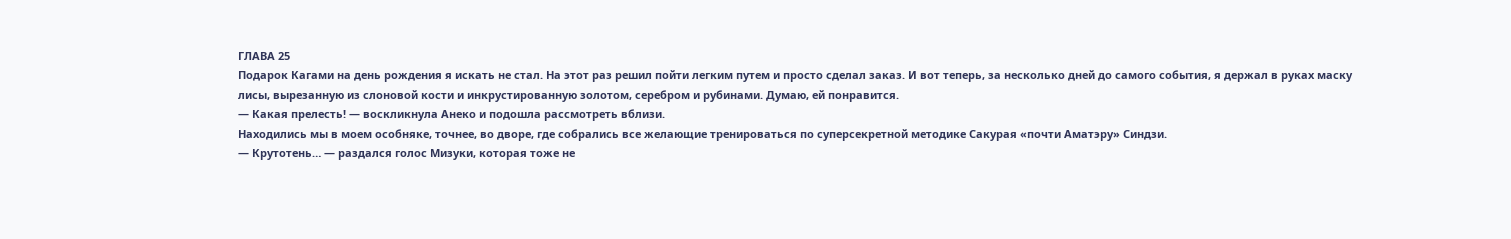ГЛАВА 25
Подарок Кагами на день рождения я искать не стал. На этот раз решил пойти легким путем и просто сделал заказ. И вот теперь, за несколько дней до самого события, я держал в руках маску лисы, вырезанную из слоновой кости и инкрустированную золотом, серебром и рубинами. Думаю, ей понравится.
— Какая прелесть! — воскликнула Анеко и подошла рассмотреть вблизи.
Находились мы в моем особняке, точнее, во дворе, где собрались все желающие тренироваться по суперсекретной методике Сакурая «почти Аматэру» Синдзи.
— Крутотень… — раздался голос Мизуки, которая тоже не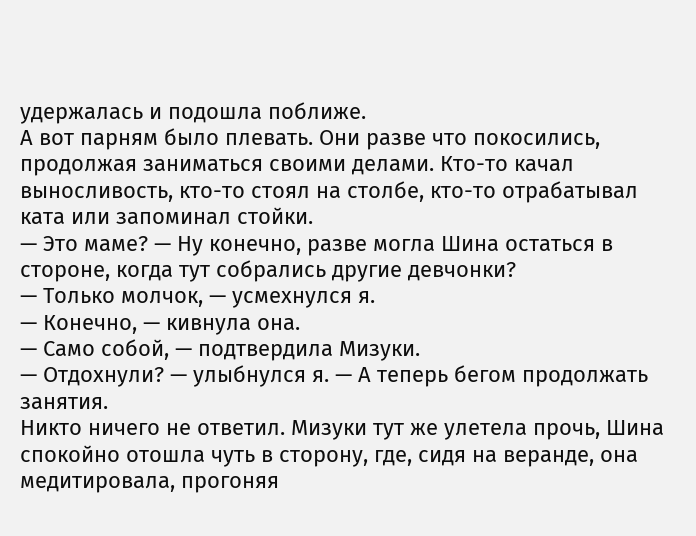удержалась и подошла поближе.
А вот парням было плевать. Они разве что покосились, продолжая заниматься своими делами. Кто-то качал выносливость, кто-то стоял на столбе, кто-то отрабатывал ката или запоминал стойки.
— Это маме? — Ну конечно, разве могла Шина остаться в стороне, когда тут собрались другие девчонки?
— Только молчок, — усмехнулся я.
— Конечно, — кивнула она.
— Само собой, — подтвердила Мизуки.
— Отдохнули? — улыбнулся я. — А теперь бегом продолжать занятия.
Никто ничего не ответил. Мизуки тут же улетела прочь, Шина спокойно отошла чуть в сторону, где, сидя на веранде, она медитировала, прогоняя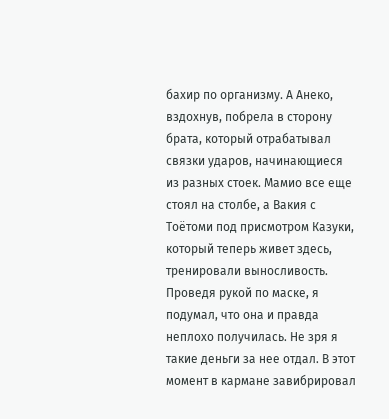бахир по организму. А Анеко, вздохнув, побрела в сторону брата, который отрабатывал связки ударов, начинающиеся из разных стоек. Мамио все еще стоял на столбе, а Вакия с Тоётоми под присмотром Казуки, который теперь живет здесь, тренировали выносливость.
Проведя рукой по маске, я подумал, что она и правда неплохо получилась. Не зря я такие деньги за нее отдал. В этот момент в кармане завибрировал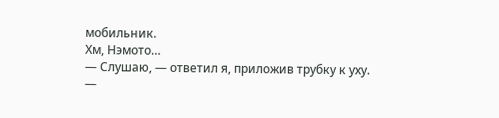мобильник.
Хм, Нэмото…
— Слушаю, — ответил я, приложив трубку к уху.
—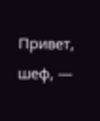Привет, шеф, —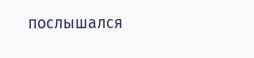послышался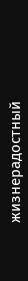жизнерадостный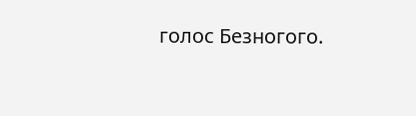голос Безногого.